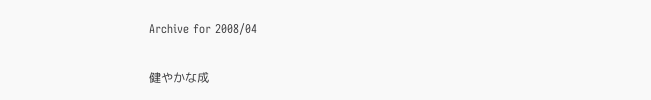Archive for 2008/04

健やかな成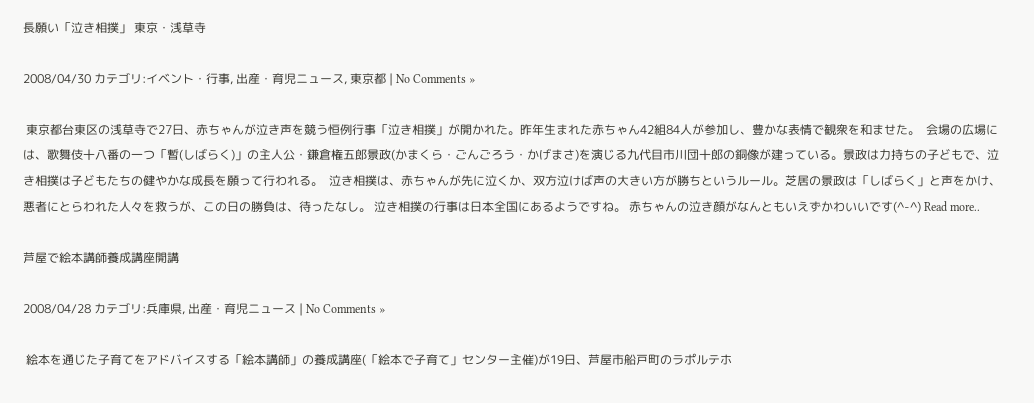長願い「泣き相撲」 東京・浅草寺

2008/04/30 カテゴリ:イベント・行事, 出産・育児ニュース, 東京都 | No Comments »

 東京都台東区の浅草寺で27日、赤ちゃんが泣き声を競う恒例行事「泣き相撲」が開かれた。昨年生まれた赤ちゃん42組84人が参加し、豊かな表情で観衆を和ませた。  会場の広場には、歌舞伎十八番の一つ「暫(しばらく)」の主人公・鎌倉権五郎景政(かまくら・ごんごろう・かげまさ)を演じる九代目市川団十郎の銅像が建っている。景政は力持ちの子どもで、泣き相撲は子どもたちの健やかな成長を願って行われる。  泣き相撲は、赤ちゃんが先に泣くか、双方泣けば声の大きい方が勝ちというルール。芝居の景政は「しばらく」と声をかけ、悪者にとらわれた人々を救うが、この日の勝負は、待ったなし。 泣き相撲の行事は日本全国にあるようですね。 赤ちゃんの泣き顔がなんともいえずかわいいです(^-^) Read more..

芦屋で絵本講師養成講座開講

2008/04/28 カテゴリ:兵庫県, 出産・育児ニュース | No Comments »

 絵本を通じた子育てをアドバイスする「絵本講師」の養成講座(「絵本で子育て」センター主催)が19日、芦屋市船戸町のラポルテホ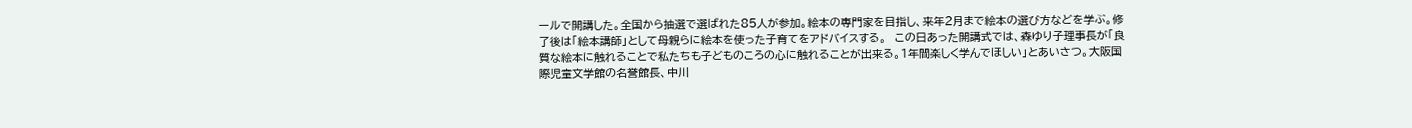ールで開講した。全国から抽選で選ばれた85人が参加。絵本の専門家を目指し、来年2月まで絵本の選び方などを学ぶ。修了後は「絵本講師」として母親らに絵本を使った子育てをアドバイスする。  この日あった開講式では、森ゆり子理事長が「良質な絵本に触れることで私たちも子どものころの心に触れることが出来る。1年間楽しく学んでほしい」とあいさつ。大阪国際児童文学館の名誉館長、中川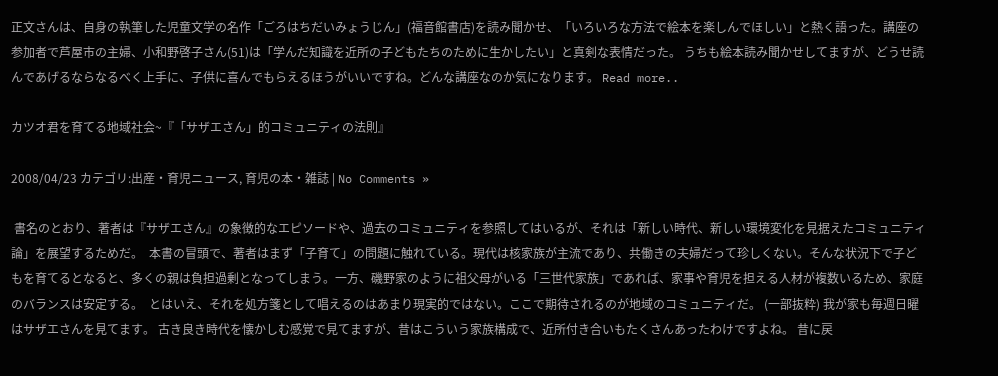正文さんは、自身の執筆した児童文学の名作「ごろはちだいみょうじん」(福音館書店)を読み聞かせ、「いろいろな方法で絵本を楽しんでほしい」と熱く語った。講座の参加者で芦屋市の主婦、小和野啓子さん(51)は「学んだ知識を近所の子どもたちのために生かしたい」と真剣な表情だった。 うちも絵本読み聞かせしてますが、どうせ読んであげるならなるべく上手に、子供に喜んでもらえるほうがいいですね。どんな講座なのか気になります。 Read more..

カツオ君を育てる地域社会~『「サザエさん」的コミュニティの法則』

2008/04/23 カテゴリ:出産・育児ニュース, 育児の本・雑誌 | No Comments »

 書名のとおり、著者は『サザエさん』の象徴的なエピソードや、過去のコミュニティを参照してはいるが、それは「新しい時代、新しい環境変化を見据えたコミュニティ論」を展望するためだ。  本書の冒頭で、著者はまず「子育て」の問題に触れている。現代は核家族が主流であり、共働きの夫婦だって珍しくない。そんな状況下で子どもを育てるとなると、多くの親は負担過剰となってしまう。一方、磯野家のように祖父母がいる「三世代家族」であれば、家事や育児を担える人材が複数いるため、家庭のバランスは安定する。  とはいえ、それを処方箋として唱えるのはあまり現実的ではない。ここで期待されるのが地域のコミュニティだ。 (一部抜粋) 我が家も毎週日曜はサザエさんを見てます。 古き良き時代を懐かしむ感覚で見てますが、昔はこういう家族構成で、近所付き合いもたくさんあったわけですよね。 昔に戻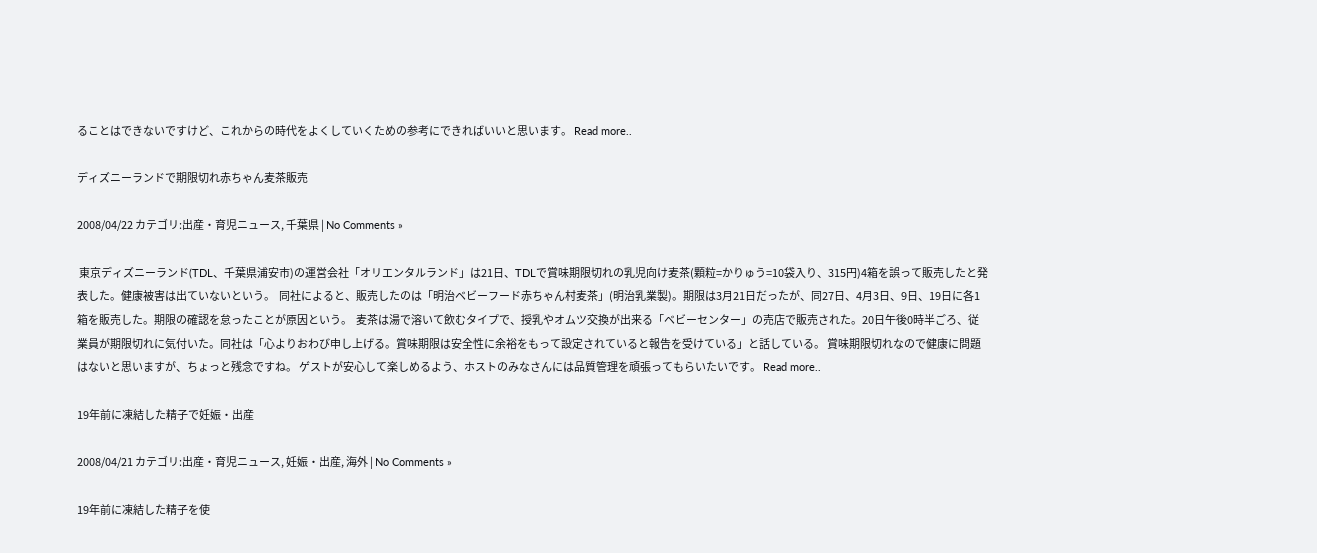ることはできないですけど、これからの時代をよくしていくための参考にできればいいと思います。 Read more..

ディズニーランドで期限切れ赤ちゃん麦茶販売

2008/04/22 カテゴリ:出産・育児ニュース, 千葉県 | No Comments »

 東京ディズニーランド(TDL、千葉県浦安市)の運営会社「オリエンタルランド」は21日、TDLで賞味期限切れの乳児向け麦茶(顆粒=かりゅう=10袋入り、315円)4箱を誤って販売したと発表した。健康被害は出ていないという。  同社によると、販売したのは「明治ベビーフード赤ちゃん村麦茶」(明治乳業製)。期限は3月21日だったが、同27日、4月3日、9日、19日に各1箱を販売した。期限の確認を怠ったことが原因という。  麦茶は湯で溶いて飲むタイプで、授乳やオムツ交換が出来る「ベビーセンター」の売店で販売された。20日午後0時半ごろ、従業員が期限切れに気付いた。同社は「心よりおわび申し上げる。賞味期限は安全性に余裕をもって設定されていると報告を受けている」と話している。 賞味期限切れなので健康に問題はないと思いますが、ちょっと残念ですね。 ゲストが安心して楽しめるよう、ホストのみなさんには品質管理を頑張ってもらいたいです。 Read more..

19年前に凍結した精子で妊娠・出産

2008/04/21 カテゴリ:出産・育児ニュース, 妊娠・出産, 海外 | No Comments »

19年前に凍結した精子を使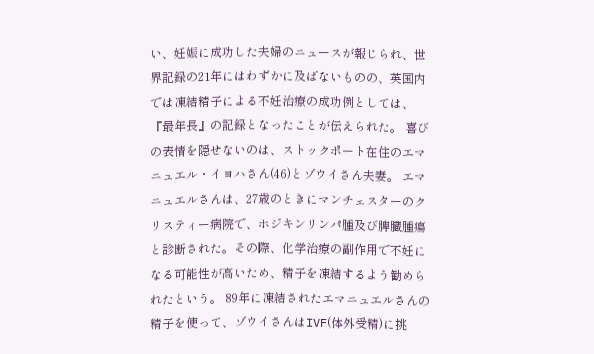い、妊娠に成功した夫婦のニュースが報じられ、世界記録の21年にはわずかに及ばないものの、英国内では凍結精子による不妊治療の成功例としては、『最年長』の記録となったことが伝えられた。 喜びの表情を隠せないのは、ストックポート在住のエマニュエル・イヨハさん(46)とゾウイさん夫妻。 エマニュエルさんは、27歳のときにマンチェスターのクリスティー病院で、ホジキンリンパ腫及び脾臓腫瘍と診断された。その際、化学治療の副作用で不妊になる可能性が高いため、精子を凍結するよう勧められたという。 89年に凍結されたエマニュエルさんの精子を使って、ゾウイさんはIVF(体外受精)に挑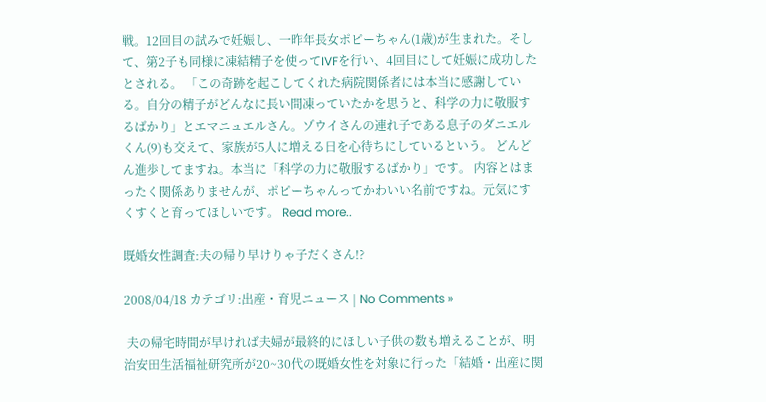戦。12回目の試みで妊娠し、一昨年長女ポピーちゃん(1歳)が生まれた。そして、第2子も同様に凍結精子を使ってIVFを行い、4回目にして妊娠に成功したとされる。 「この奇跡を起こしてくれた病院関係者には本当に感謝している。自分の精子がどんなに長い間凍っていたかを思うと、科学の力に敬服するばかり」とエマニュエルさん。ゾウイさんの連れ子である息子のダニエルくん(9)も交えて、家族が5人に増える日を心待ちにしているという。 どんどん進歩してますね。本当に「科学の力に敬服するばかり」です。 内容とはまったく関係ありませんが、ポピーちゃんってかわいい名前ですね。元気にすくすくと育ってほしいです。 Read more..

既婚女性調査:夫の帰り早けりゃ子だくさん!?

2008/04/18 カテゴリ:出産・育児ニュース | No Comments »

 夫の帰宅時間が早ければ夫婦が最終的にほしい子供の数も増えることが、明治安田生活福祉研究所が20~30代の既婚女性を対象に行った「結婚・出産に関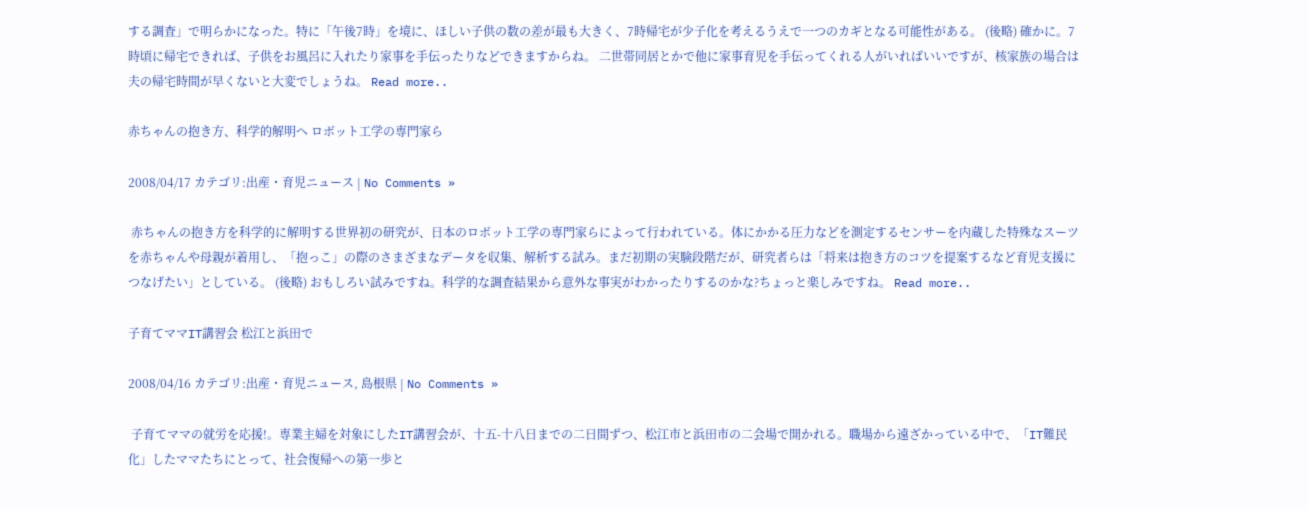する調査」で明らかになった。特に「午後7時」を境に、ほしい子供の数の差が最も大きく、7時帰宅が少子化を考えるうえで一つのカギとなる可能性がある。 (後略) 確かに。7時頃に帰宅できれば、子供をお風呂に入れたり家事を手伝ったりなどできますからね。 二世帯同居とかで他に家事育児を手伝ってくれる人がいればいいですが、核家族の場合は夫の帰宅時間が早くないと大変でしょうね。 Read more..

赤ちゃんの抱き方、科学的解明へ ロボット工学の専門家ら

2008/04/17 カテゴリ:出産・育児ニュース | No Comments »

 赤ちゃんの抱き方を科学的に解明する世界初の研究が、日本のロボット工学の専門家らによって行われている。体にかかる圧力などを測定するセンサーを内蔵した特殊なスーツを赤ちゃんや母親が着用し、「抱っこ」の際のさまざまなデータを収集、解析する試み。まだ初期の実験段階だが、研究者らは「将来は抱き方のコツを提案するなど育児支援につなげたい」としている。 (後略) おもしろい試みですね。科学的な調査結果から意外な事実がわかったりするのかな?ちょっと楽しみですね。 Read more..

子育てママIT講習会 松江と浜田で

2008/04/16 カテゴリ:出産・育児ニュース, 島根県 | No Comments »

 子育てママの就労を応援!。専業主婦を対象にしたIT講習会が、十五-十八日までの二日間ずつ、松江市と浜田市の二会場で開かれる。職場から遠ざかっている中で、「IT難民化」したママたちにとって、社会復帰への第一歩と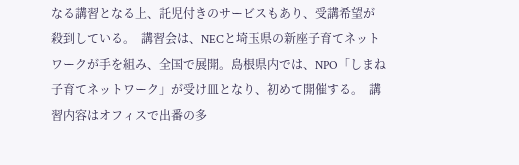なる講習となる上、託児付きのサービスもあり、受講希望が殺到している。  講習会は、NECと埼玉県の新座子育てネットワークが手を組み、全国で展開。島根県内では、NPO「しまね子育てネットワーク」が受け皿となり、初めて開催する。  講習内容はオフィスで出番の多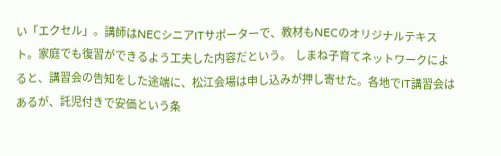い「エクセル」。講師はNECシニアITサポーターで、教材もNECのオリジナルテキスト。家庭でも復習ができるよう工夫した内容だという。  しまね子育てネットワークによると、講習会の告知をした途端に、松江会場は申し込みが押し寄せた。各地でIT講習会はあるが、託児付きで安価という条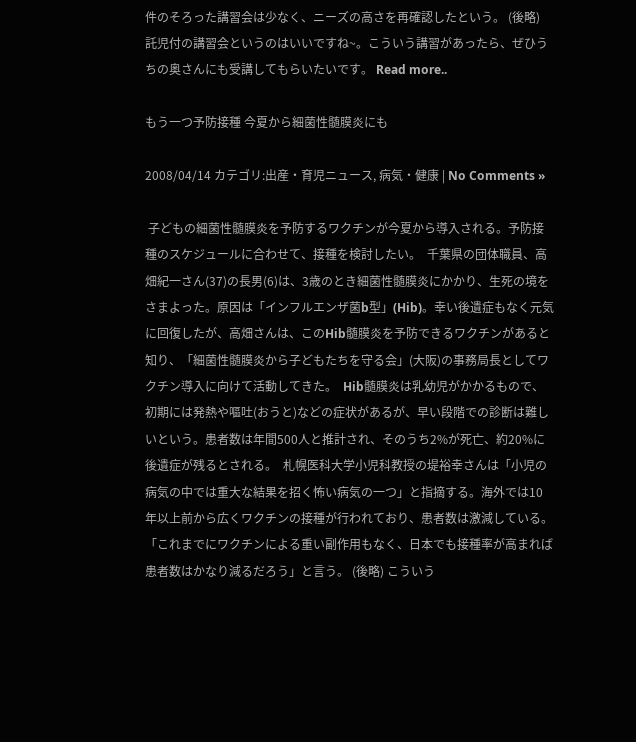件のそろった講習会は少なく、ニーズの高さを再確認したという。 (後略) 託児付の講習会というのはいいですね~。こういう講習があったら、ぜひうちの奥さんにも受講してもらいたいです。 Read more..

もう一つ予防接種 今夏から細菌性髄膜炎にも

2008/04/14 カテゴリ:出産・育児ニュース, 病気・健康 | No Comments »

 子どもの細菌性髄膜炎を予防するワクチンが今夏から導入される。予防接種のスケジュールに合わせて、接種を検討したい。  千葉県の団体職員、高畑紀一さん(37)の長男(6)は、3歳のとき細菌性髄膜炎にかかり、生死の境をさまよった。原因は「インフルエンザ菌b型」(Hib)。幸い後遺症もなく元気に回復したが、高畑さんは、このHib髄膜炎を予防できるワクチンがあると知り、「細菌性髄膜炎から子どもたちを守る会」(大阪)の事務局長としてワクチン導入に向けて活動してきた。  Hib髄膜炎は乳幼児がかかるもので、初期には発熱や嘔吐(おうと)などの症状があるが、早い段階での診断は難しいという。患者数は年間500人と推計され、そのうち2%が死亡、約20%に後遺症が残るとされる。  札幌医科大学小児科教授の堤裕幸さんは「小児の病気の中では重大な結果を招く怖い病気の一つ」と指摘する。海外では10年以上前から広くワクチンの接種が行われており、患者数は激減している。「これまでにワクチンによる重い副作用もなく、日本でも接種率が高まれば患者数はかなり減るだろう」と言う。 (後略) こういう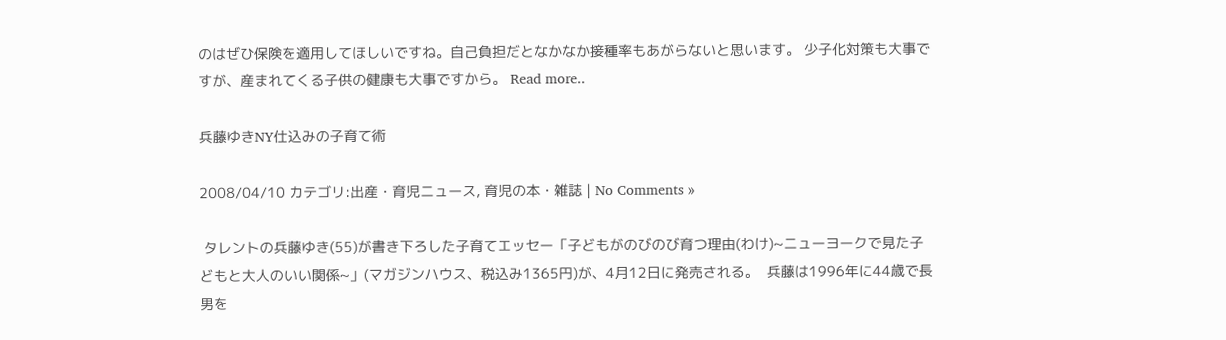のはぜひ保険を適用してほしいですね。自己負担だとなかなか接種率もあがらないと思います。 少子化対策も大事ですが、産まれてくる子供の健康も大事ですから。 Read more..

兵藤ゆきNY仕込みの子育て術

2008/04/10 カテゴリ:出産・育児ニュース, 育児の本・雑誌 | No Comments »

 タレントの兵藤ゆき(55)が書き下ろした子育てエッセー「子どもがのびのび育つ理由(わけ)~ニューヨークで見た子どもと大人のいい関係~」(マガジンハウス、税込み1365円)が、4月12日に発売される。  兵藤は1996年に44歳で長男を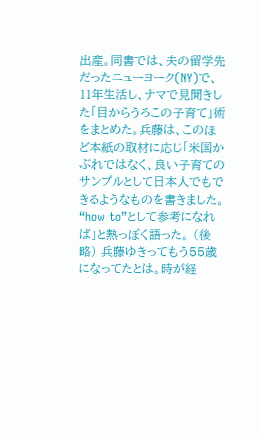出産。同書では、夫の留学先だったニューヨーク(NY)で、11年生活し、ナマで見聞きした「目からうろこの子育て」術をまとめた。兵藤は、このほど本紙の取材に応じ「米国かぶれではなく、良い子育てのサンプルとして日本人でもできるようなものを書きました。“how to”として参考になれば」と熱っぽく語った。 (後略) 兵藤ゆきってもう55歳になってたとは。時が経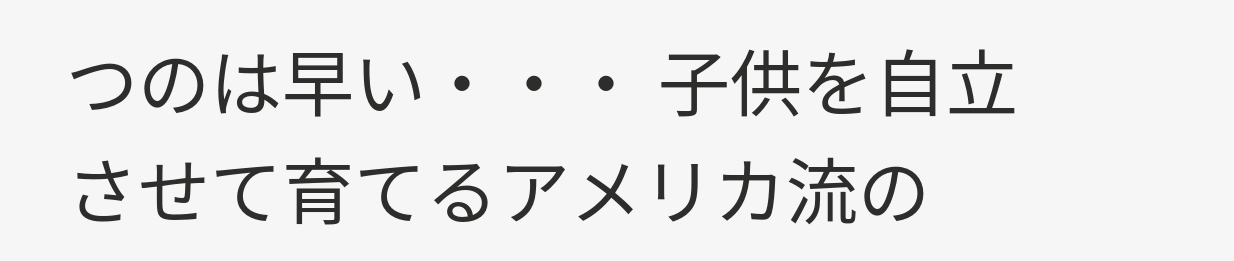つのは早い・・・ 子供を自立させて育てるアメリカ流の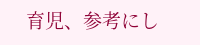育児、参考にし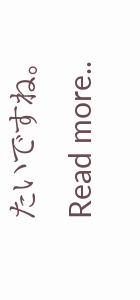たいですね。 Read more..